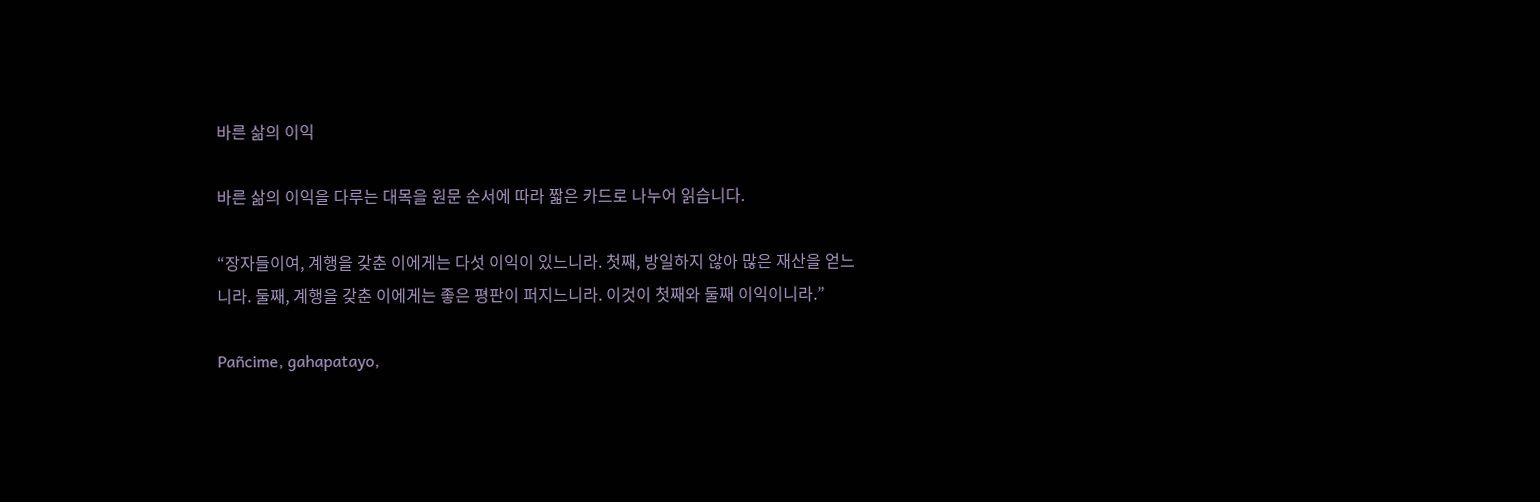바른 삶의 이익

바른 삶의 이익을 다루는 대목을 원문 순서에 따라 짧은 카드로 나누어 읽습니다.

“장자들이여, 계행을 갖춘 이에게는 다섯 이익이 있느니라. 첫째, 방일하지 않아 많은 재산을 얻느니라. 둘째, 계행을 갖춘 이에게는 좋은 평판이 퍼지느니라. 이것이 첫째와 둘째 이익이니라.”

Pañcime, gahapatayo,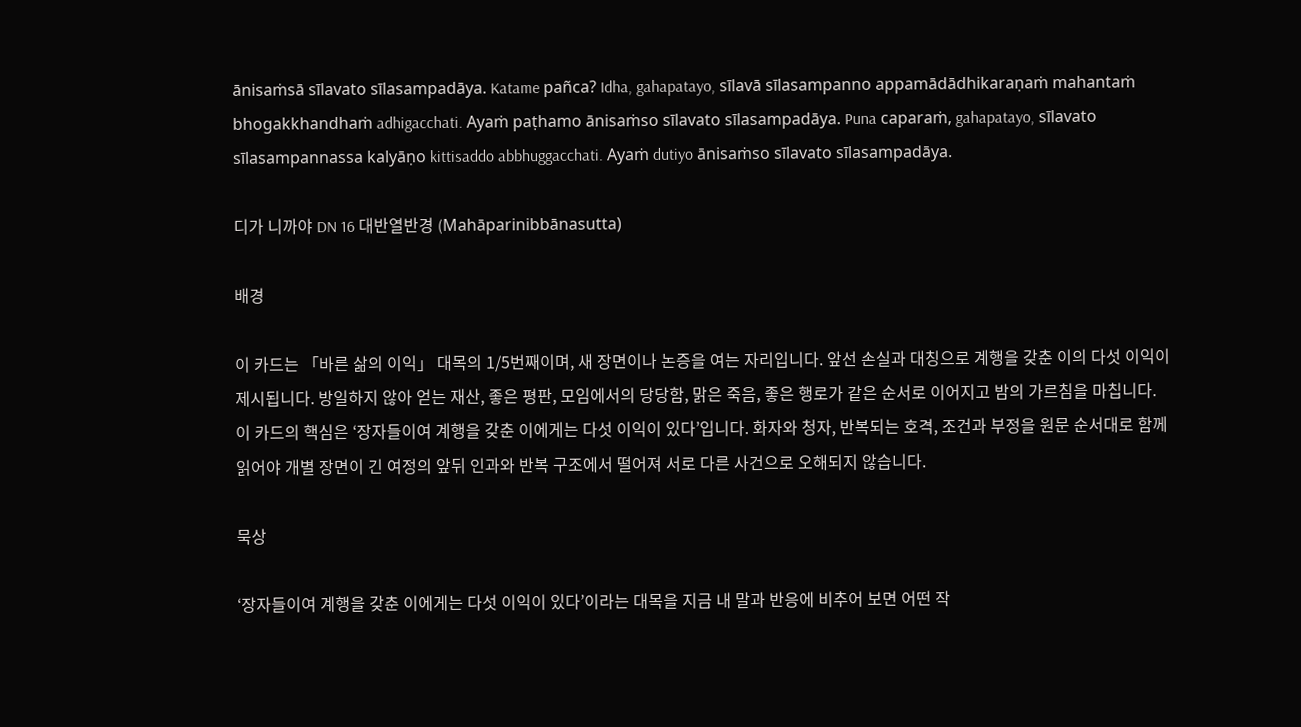ānisaṁsā sīlavato sīlasampadāya. Katame pañca? Idha, gahapatayo, sīlavā sīlasampanno appamādādhikaraṇaṁ mahantaṁ bhogakkhandhaṁ adhigacchati. Ayaṁ paṭhamo ānisaṁso sīlavato sīlasampadāya. Puna caparaṁ, gahapatayo, sīlavato sīlasampannassa kalyāṇo kittisaddo abbhuggacchati. Ayaṁ dutiyo ānisaṁso sīlavato sīlasampadāya.

디가 니까야 DN 16 대반열반경 (Mahāparinibbānasutta)

배경

이 카드는 「바른 삶의 이익」 대목의 1/5번째이며, 새 장면이나 논증을 여는 자리입니다. 앞선 손실과 대칭으로 계행을 갖춘 이의 다섯 이익이 제시됩니다. 방일하지 않아 얻는 재산, 좋은 평판, 모임에서의 당당함, 맑은 죽음, 좋은 행로가 같은 순서로 이어지고 밤의 가르침을 마칩니다. 이 카드의 핵심은 ‘장자들이여 계행을 갖춘 이에게는 다섯 이익이 있다’입니다. 화자와 청자, 반복되는 호격, 조건과 부정을 원문 순서대로 함께 읽어야 개별 장면이 긴 여정의 앞뒤 인과와 반복 구조에서 떨어져 서로 다른 사건으로 오해되지 않습니다.

묵상

‘장자들이여 계행을 갖춘 이에게는 다섯 이익이 있다’이라는 대목을 지금 내 말과 반응에 비추어 보면 어떤 작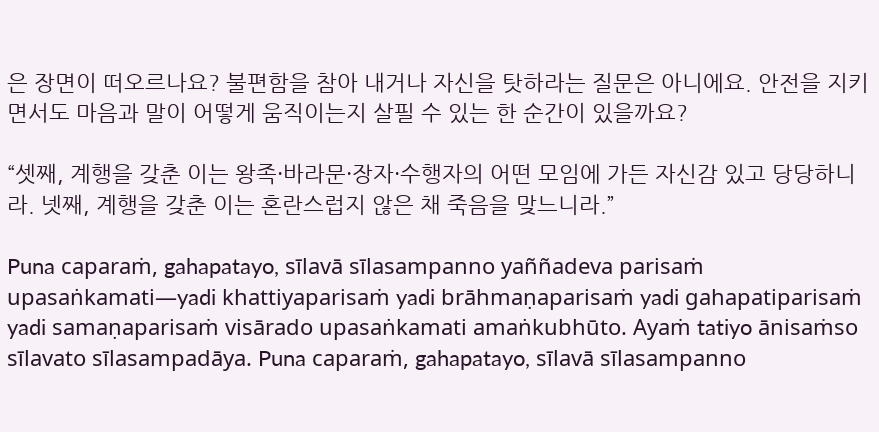은 장면이 떠오르나요? 불편함을 참아 내거나 자신을 탓하라는 질문은 아니에요. 안전을 지키면서도 마음과 말이 어떻게 움직이는지 살필 수 있는 한 순간이 있을까요?

“셋째, 계행을 갖춘 이는 왕족·바라문·장자·수행자의 어떤 모임에 가든 자신감 있고 당당하니라. 넷째, 계행을 갖춘 이는 혼란스럽지 않은 채 죽음을 맞느니라.”

Puna caparaṁ, gahapatayo, sīlavā sīlasampanno yaññadeva parisaṁ upasaṅkamati—yadi khattiyaparisaṁ yadi brāhmaṇaparisaṁ yadi gahapatiparisaṁ yadi samaṇaparisaṁ visārado upasaṅkamati amaṅkubhūto. Ayaṁ tatiyo ānisaṁso sīlavato sīlasampadāya. Puna caparaṁ, gahapatayo, sīlavā sīlasampanno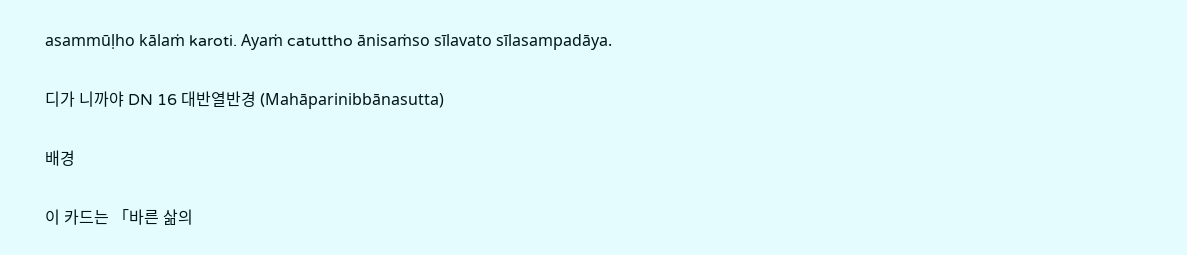asammūḷho kālaṁ karoti. Ayaṁ catuttho ānisaṁso sīlavato sīlasampadāya.

디가 니까야 DN 16 대반열반경 (Mahāparinibbānasutta)

배경

이 카드는 「바른 삶의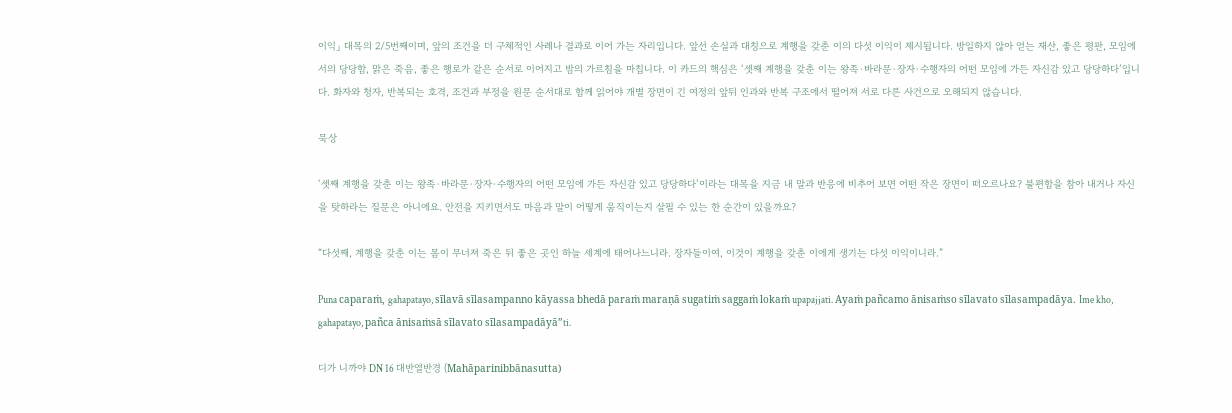이익」 대목의 2/5번째이며, 앞의 조건을 더 구체적인 사례나 결과로 이어 가는 자리입니다. 앞선 손실과 대칭으로 계행을 갖춘 이의 다섯 이익이 제시됩니다. 방일하지 않아 얻는 재산, 좋은 평판, 모임에서의 당당함, 맑은 죽음, 좋은 행로가 같은 순서로 이어지고 밤의 가르침을 마칩니다. 이 카드의 핵심은 ‘셋째 계행을 갖춘 이는 왕족·바라문·장자·수행자의 어떤 모임에 가든 자신감 있고 당당하다’입니다. 화자와 청자, 반복되는 호격, 조건과 부정을 원문 순서대로 함께 읽어야 개별 장면이 긴 여정의 앞뒤 인과와 반복 구조에서 떨어져 서로 다른 사건으로 오해되지 않습니다.

묵상

‘셋째 계행을 갖춘 이는 왕족·바라문·장자·수행자의 어떤 모임에 가든 자신감 있고 당당하다’이라는 대목을 지금 내 말과 반응에 비추어 보면 어떤 작은 장면이 떠오르나요? 불편함을 참아 내거나 자신을 탓하라는 질문은 아니에요. 안전을 지키면서도 마음과 말이 어떻게 움직이는지 살필 수 있는 한 순간이 있을까요?

“다섯째, 계행을 갖춘 이는 몸이 무너져 죽은 뒤 좋은 곳인 하늘 세계에 태어나느니라. 장자들이여, 이것이 계행을 갖춘 이에게 생기는 다섯 이익이니라.”

Puna caparaṁ, gahapatayo, sīlavā sīlasampanno kāyassa bhedā paraṁ maraṇā sugatiṁ saggaṁ lokaṁ upapajjati. Ayaṁ pañcamo ānisaṁso sīlavato sīlasampadāya. Ime kho, gahapatayo, pañca ānisaṁsā sīlavato sīlasampadāyā”ti.

디가 니까야 DN 16 대반열반경 (Mahāparinibbānasutta)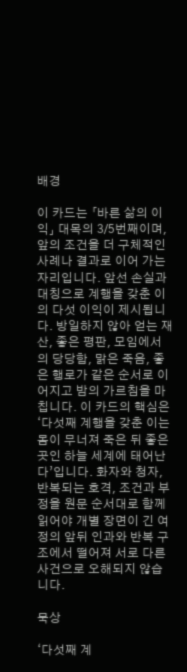배경

이 카드는 「바른 삶의 이익」 대목의 3/5번째이며, 앞의 조건을 더 구체적인 사례나 결과로 이어 가는 자리입니다. 앞선 손실과 대칭으로 계행을 갖춘 이의 다섯 이익이 제시됩니다. 방일하지 않아 얻는 재산, 좋은 평판, 모임에서의 당당함, 맑은 죽음, 좋은 행로가 같은 순서로 이어지고 밤의 가르침을 마칩니다. 이 카드의 핵심은 ‘다섯째 계행을 갖춘 이는 몸이 무너져 죽은 뒤 좋은 곳인 하늘 세계에 태어난다’입니다. 화자와 청자, 반복되는 호격, 조건과 부정을 원문 순서대로 함께 읽어야 개별 장면이 긴 여정의 앞뒤 인과와 반복 구조에서 떨어져 서로 다른 사건으로 오해되지 않습니다.

묵상

‘다섯째 계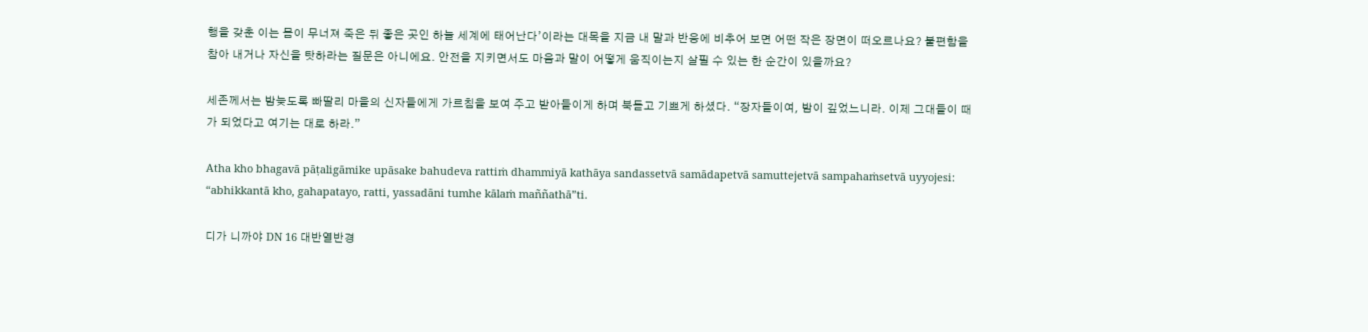행을 갖춘 이는 몸이 무너져 죽은 뒤 좋은 곳인 하늘 세계에 태어난다’이라는 대목을 지금 내 말과 반응에 비추어 보면 어떤 작은 장면이 떠오르나요? 불편함을 참아 내거나 자신을 탓하라는 질문은 아니에요. 안전을 지키면서도 마음과 말이 어떻게 움직이는지 살필 수 있는 한 순간이 있을까요?

세존께서는 밤늦도록 빠딸리 마을의 신자들에게 가르침을 보여 주고 받아들이게 하며 북돋고 기쁘게 하셨다. “장자들이여, 밤이 깊었느니라. 이제 그대들이 때가 되었다고 여기는 대로 하라.”

Atha kho bhagavā pāṭaligāmike upāsake bahudeva rattiṁ dhammiyā kathāya sandassetvā samādapetvā samuttejetvā sampahaṁsetvā uyyojesi: “abhikkantā kho, gahapatayo, ratti, yassadāni tumhe kālaṁ maññathā”ti.

디가 니까야 DN 16 대반열반경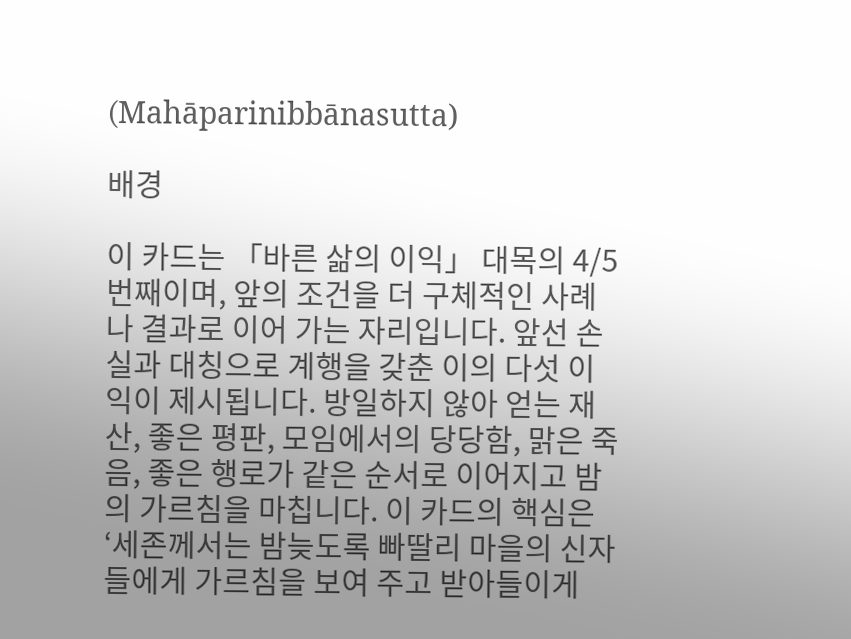(Mahāparinibbānasutta)

배경

이 카드는 「바른 삶의 이익」 대목의 4/5번째이며, 앞의 조건을 더 구체적인 사례나 결과로 이어 가는 자리입니다. 앞선 손실과 대칭으로 계행을 갖춘 이의 다섯 이익이 제시됩니다. 방일하지 않아 얻는 재산, 좋은 평판, 모임에서의 당당함, 맑은 죽음, 좋은 행로가 같은 순서로 이어지고 밤의 가르침을 마칩니다. 이 카드의 핵심은 ‘세존께서는 밤늦도록 빠딸리 마을의 신자들에게 가르침을 보여 주고 받아들이게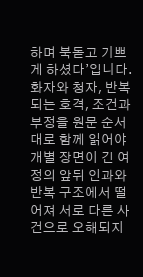하며 북돋고 기쁘게 하셨다’입니다. 화자와 청자, 반복되는 호격, 조건과 부정을 원문 순서대로 함께 읽어야 개별 장면이 긴 여정의 앞뒤 인과와 반복 구조에서 떨어져 서로 다른 사건으로 오해되지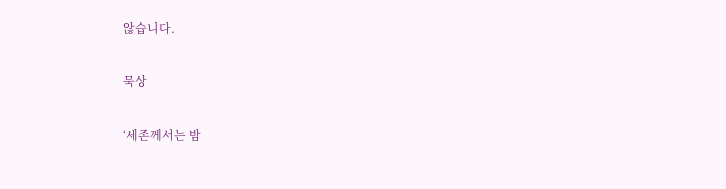않습니다.

묵상

‘세존께서는 밤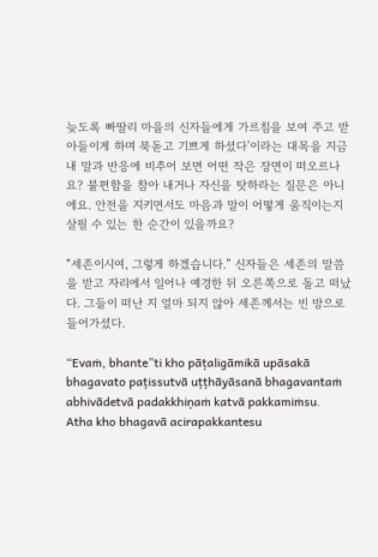늦도록 빠딸리 마을의 신자들에게 가르침을 보여 주고 받아들이게 하며 북돋고 기쁘게 하셨다’이라는 대목을 지금 내 말과 반응에 비추어 보면 어떤 작은 장면이 떠오르나요? 불편함을 참아 내거나 자신을 탓하라는 질문은 아니에요. 안전을 지키면서도 마음과 말이 어떻게 움직이는지 살필 수 있는 한 순간이 있을까요?

“세존이시여, 그렇게 하겠습니다.” 신자들은 세존의 말씀을 받고 자리에서 일어나 예경한 뒤 오른쪽으로 돌고 떠났다. 그들이 떠난 지 얼마 되지 않아 세존께서는 빈 방으로 들어가셨다.

“Evaṁ, bhante”ti kho pāṭaligāmikā upāsakā bhagavato paṭissutvā uṭṭhāyāsanā bhagavantaṁ abhivādetvā padakkhiṇaṁ katvā pakkamiṁsu. Atha kho bhagavā acirapakkantesu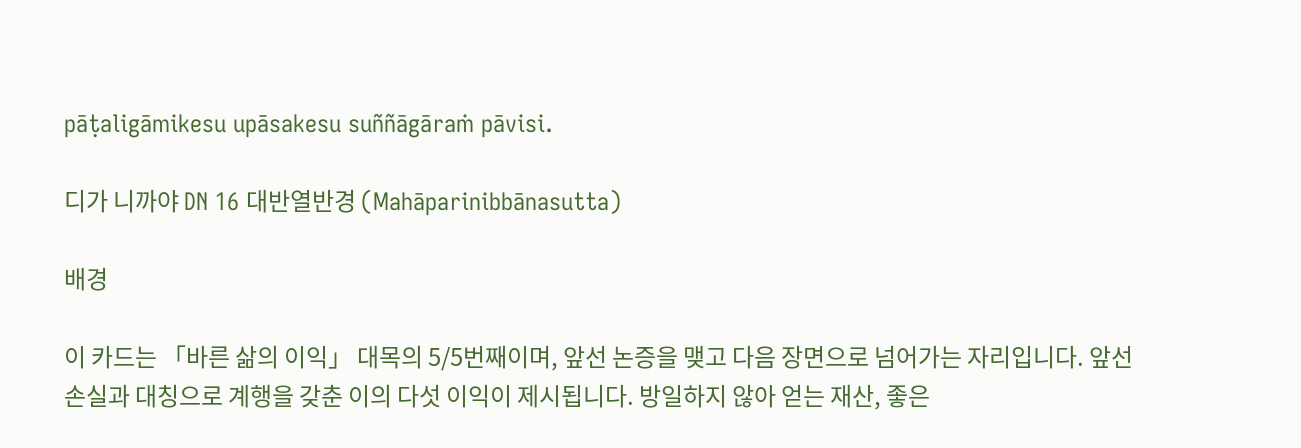pāṭaligāmikesu upāsakesu suññāgāraṁ pāvisi.

디가 니까야 DN 16 대반열반경 (Mahāparinibbānasutta)

배경

이 카드는 「바른 삶의 이익」 대목의 5/5번째이며, 앞선 논증을 맺고 다음 장면으로 넘어가는 자리입니다. 앞선 손실과 대칭으로 계행을 갖춘 이의 다섯 이익이 제시됩니다. 방일하지 않아 얻는 재산, 좋은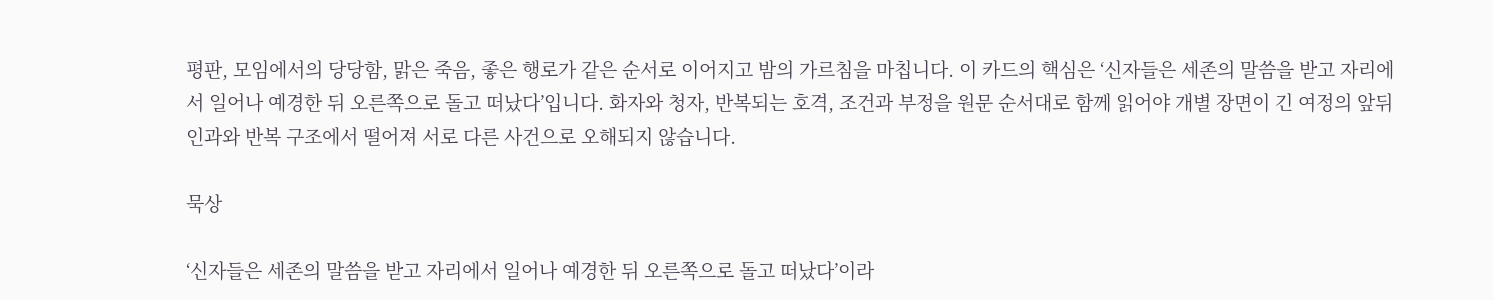평판, 모임에서의 당당함, 맑은 죽음, 좋은 행로가 같은 순서로 이어지고 밤의 가르침을 마칩니다. 이 카드의 핵심은 ‘신자들은 세존의 말씀을 받고 자리에서 일어나 예경한 뒤 오른쪽으로 돌고 떠났다’입니다. 화자와 청자, 반복되는 호격, 조건과 부정을 원문 순서대로 함께 읽어야 개별 장면이 긴 여정의 앞뒤 인과와 반복 구조에서 떨어져 서로 다른 사건으로 오해되지 않습니다.

묵상

‘신자들은 세존의 말씀을 받고 자리에서 일어나 예경한 뒤 오른쪽으로 돌고 떠났다’이라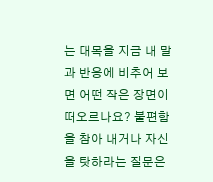는 대목을 지금 내 말과 반응에 비추어 보면 어떤 작은 장면이 떠오르나요? 불편함을 참아 내거나 자신을 탓하라는 질문은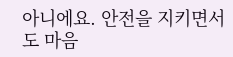아니에요. 안전을 지키면서도 마음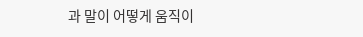과 말이 어떻게 움직이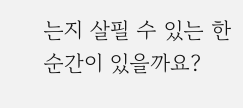는지 살필 수 있는 한 순간이 있을까요?